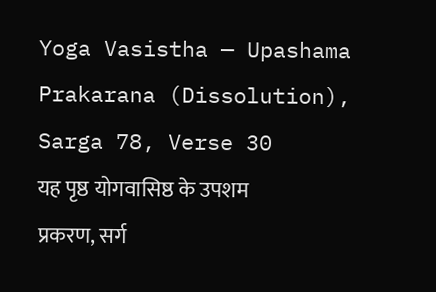Yoga Vasistha — Upashama Prakarana (Dissolution), Sarga 78, Verse 30
यह पृष्ठ योगवासिष्ठ के उपशम प्रकरण, सर्ग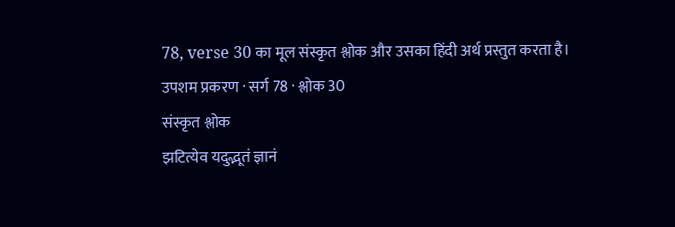78, verse 30 का मूल संस्कृत श्लोक और उसका हिंदी अर्थ प्रस्तुत करता है।
उपशम प्रकरण · सर्ग 78 · श्लोक 30
संस्कृत श्लोक
झटित्येव यदुद्भूतं ज्ञानं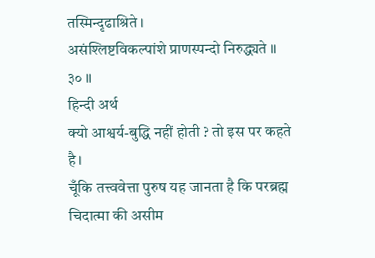तस्मिन्दृढाश्रिते ।
असंश्लिष्टविकल्पांशे प्राणस्पन्दो निरुद्ध्यते ॥ ३० ॥
हिन्दी अर्थ
क्यो आश्वर्य-बुद्धि नहीं होती ? तो इस पर कहते है।
चूँकि तत्त्ववेत्ता पुरुष यह जानता है कि परब्रह्म चिदात्मा की असीम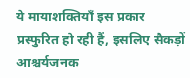ये मायाशक्तियाँ इस प्रकार
प्रस्फुरित हो रही हैं, इसलिए सैकड़ों आश्चर्यजनक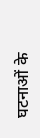घटनाओं के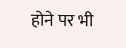होने पर भी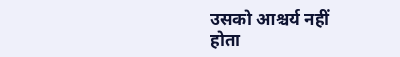उसको आश्चर्य नहीं
होता